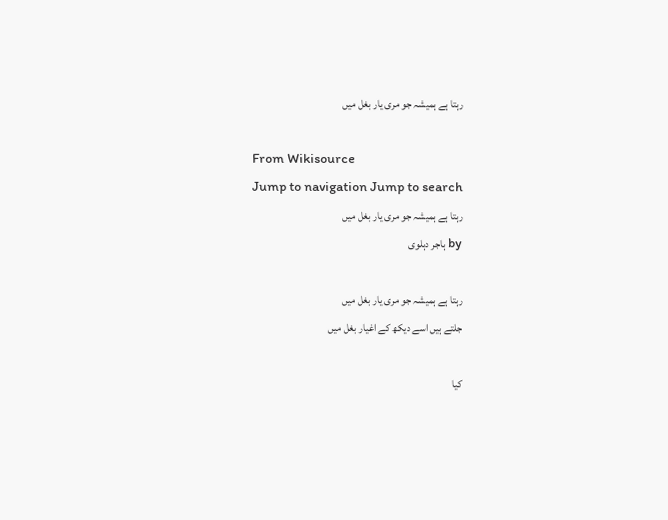رہتا ہے ہمیشہ جو مری یار بغل میں

From Wikisource
Jump to navigation Jump to search
رہتا ہے ہمیشہ جو مری یار بغل میں
by ہاجر دہلوی

رہتا ہے ہمیشہ جو مری یار بغل میں
جلتے ہیں اسے دیکھ کے اغیار بغل میں

کیا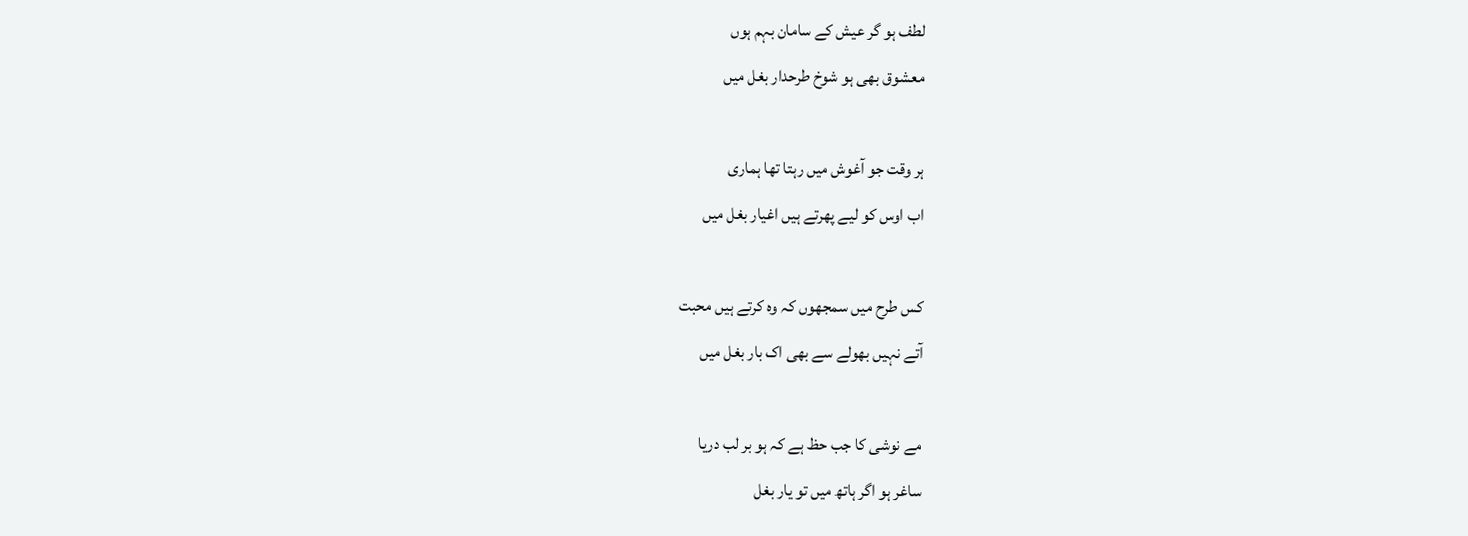لطف ہو گر عیش کے سامان بہم ہوں
معشوق بھی ہو شوخ طرحدار بغل میں

ہر وقت جو آغوش میں رہتا تھا ہماری
اب اوس کو لیے پھرتے ہیں اغیار بغل میں

کس طرح میں سمجھوں کہ وہ کرتے ہیں محبت
آتے نہیں بھولے سے بھی اک بار بغل میں

مے نوشی کا جب حظ ہے کہ ہو بر لب دریا
ساغر ہو اگر ہاتھ میں تو یار بغل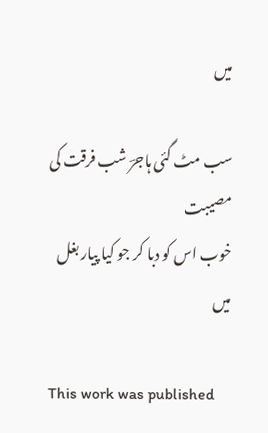میں

سب مٹ گئی ہاجرؔ شب فرقت کی مصیبت
خوب اس کو دبا کر جو کیا پیار بغل میں

This work was published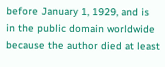before January 1, 1929, and is in the public domain worldwide because the author died at least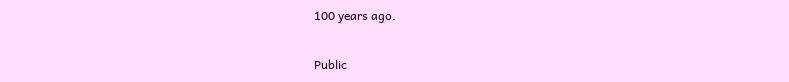100 years ago.

Public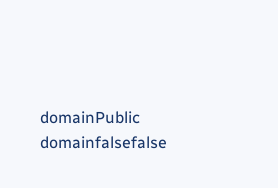domainPublic domainfalsefalse